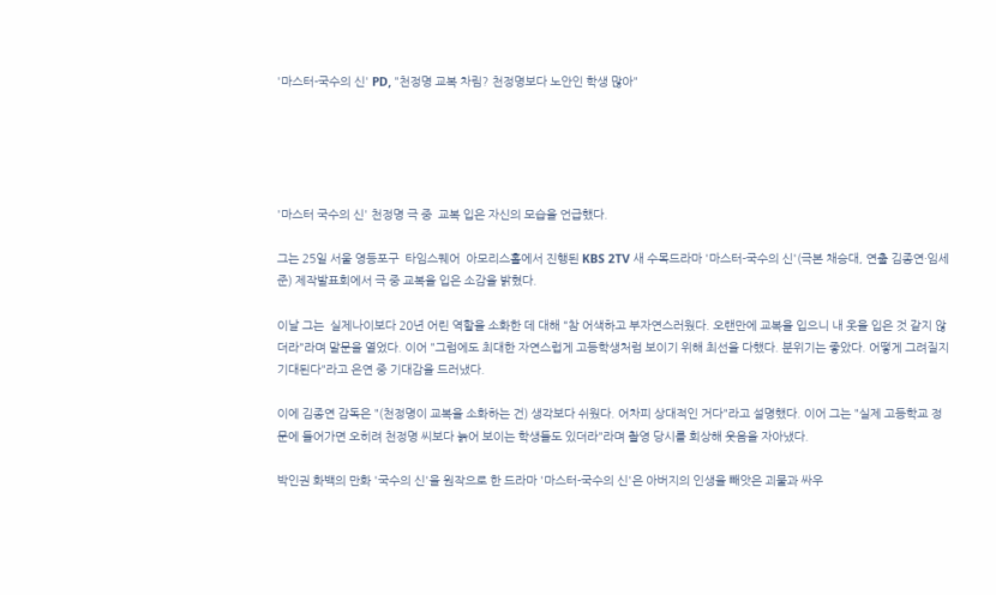'마스터-국수의 신' PD, "천정명 교복 차림? 천정명보다 노안인 학생 많아"





'마스터 국수의 신' 천정명 극 중  교복 입은 자신의 모습을 언급했다.

그는 25일 서울 영등포구  타임스퀘어  아모리스홀에서 진행된 KBS 2TV 새 수목드라마 '마스터-국수의 신'(극본 채승대, 연출 김종연·임세준) 제작발표회에서 극 중 교복을 입은 소감을 밝혔다.

이날 그는  실제나이보다 20년 어린 역할을 소화한 데 대해 "참 어색하고 부자연스러웠다. 오랜만에 교복을 입으니 내 옷을 입은 것 같지 않더라"라며 말문을 열었다. 이어 "그럼에도 최대한 자연스럽게 고등학생처럼 보이기 위해 최선을 다했다. 분위기는 좋았다. 어떻게 그려질지 기대된다"라고 은연 중 기대감을 드러냈다.

이에 김종연 감독은 "(천정명이 교복을 소화하는 건) 생각보다 쉬웠다. 어차피 상대적인 거다"라고 설명했다. 이어 그는 "실제 고등학교 정문에 들어가면 오히려 천정명 씨보다 늙어 보이는 학생들도 있더라"라며 촬영 당시를 회상해 웃음을 자아냈다.

박인권 화백의 만화 '국수의 신'을 원작으로 한 드라마 '마스터-국수의 신'은 아버지의 인생을 빼앗은 괴물과 싸우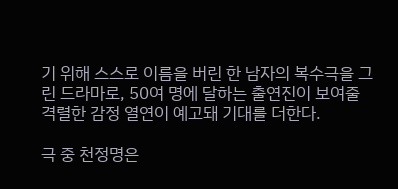기 위해 스스로 이름을 버린 한 남자의 복수극을 그린 드라마로, 50여 명에 달하는 출연진이 보여줄 격렬한 감정 열연이 예고돼 기대를 더한다.

극 중 천정명은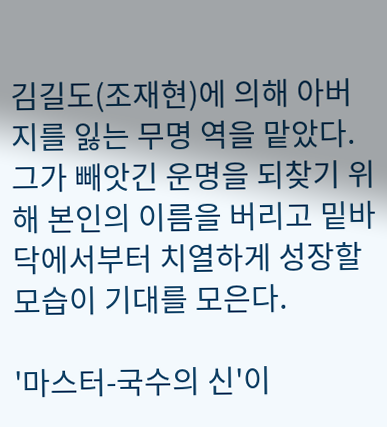김길도(조재현)에 의해 아버지를 잃는 무명 역을 맡았다. 그가 빼앗긴 운명을 되찾기 위해 본인의 이름을 버리고 밑바닥에서부터 치열하게 성장할 모습이 기대를 모은다.

'마스터-국수의 신'이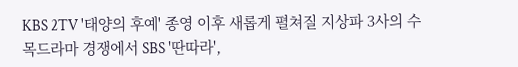KBS 2TV '태양의 후예' 종영 이후 새롭게 펼쳐질 지상파 3사의 수목드라마 경쟁에서 SBS '딴따라',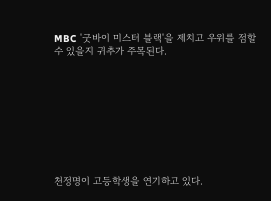MBC '굿바이 미스터 블랙'을 제치고 우위를 점할 수 있을지 귀추가 주목된다.









천정명이 고등학생을 연기하고 있다.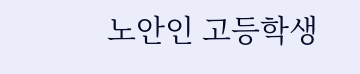노안인 고등학생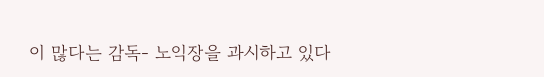이 많다는 감독- 노익장을 과시하고 있다